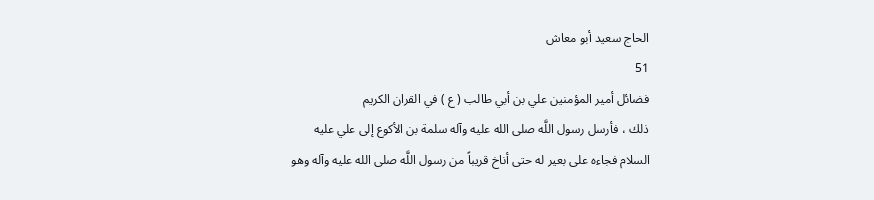الحاج سعيد أبو معاش
51
فضائل أمير المؤمنين علي بن أبي طالب ( ع ) في القران الكريم
ذلك ، فأرسل رسول اللَّه صلى الله عليه وآله سلمة بن الأكوع إلى علي عليه السلام فجاءه على بعير له حتى أناخ قريباً من رسول اللَّه صلى الله عليه وآله وهو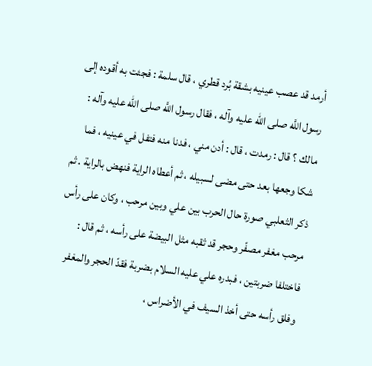أرمد قد عصب عينيه بشقة بُرد قطري ، قال سلمة : فجئت به أقوده إلى رسول اللَّه صلى الله عليه وآله ، فقال رسول اللَّه صلى الله عليه وآله : مالك ؟ قال : رمدت ، قال : أدن مني ، فدنا منه فتفل في عينيه ، فما شكا وجعها بعد حتى مضى لسبيله ، ثم أعطاه الراية فنهض بالراية . ثم ذكر الثعلبي صورة حال الحرب بين علي وبين مرحب ، وكان على رأس مرحب مغفر مصفّر وحجر قد ثقبه مثل البيضة على رأسه ، ثم قال : فاختلفا ضربتين ، فبدره علي عليه السلام بضربة فقدّ الحجر والمغفر وفلق رأسه حتى أخذ السيف في الأضراس ،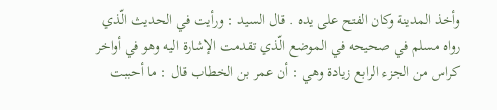وأخذ المدينة وكان الفتح على يده . قال السيد : ورأيت في الحديث الّذي رواه مسلم في صحيحه في الموضع الّذي تقدمت الإشارة اليه وهو في أواخر كراس من الجزء الرابع زيادة وهي : أن عمر بن الخطاب قال : ما أحببت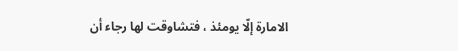الامارة إلّا يومئذ ، فتشاوقت لها رجاء أن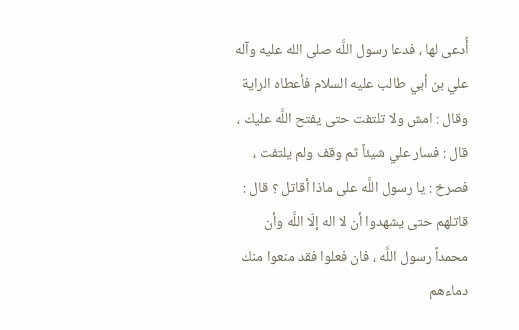أُدعى لها ، فدعا رسول اللَّه صلى الله عليه وآله علي بن أبي طالب عليه السلام فأعطاه الراية وقال : امش ولا تلتفت حتى يفتح اللَّه عليك ، قال : فسار علي شيئاً ثم وقف ولم يلتفت ، فصرخ : يا رسول اللَّه على ماذا أقاتل ؟ قال : قاتلهم حتى يشهدوا أن لا اله إلّا اللَّه وأن محمداً رسول اللَّه ، فان فعلوا فقد منعوا منك دماءهم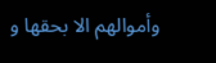وأموالهم الا بحقها و